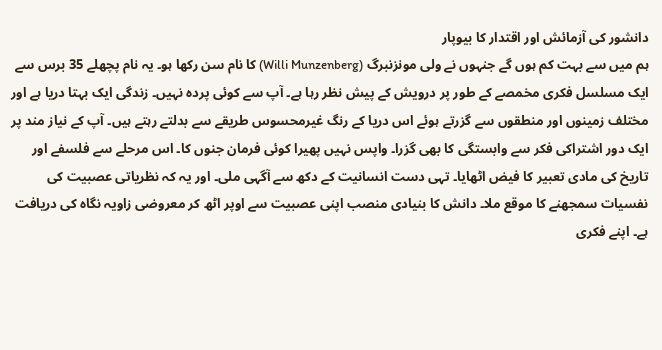دانشور کی آزمائش اور اقتدار کا بیوپار
ہم میں سے بہت کم ہوں گے جنہوں نے ولی مونزنبرگ (Willi Munzenberg) کا نام سن رکھا ہو۔ یہ نام پچھلے 35 برس سے ایک مسلسل فکری مخمصے کے طور پر درویش کے پیش نظر رہا ہے۔ آپ سے کوئی پردہ نہیں۔ زندگی ایک بہتا دریا ہے اور مختلف زمینوں اور منطقوں سے گزرتے ہوئے اس دریا کے رنگ غیرمحسوس طریقے سے بدلتے رہتے ہیں۔ آپ کے نیاز مند پر ایک دور اشتراکی فکر سے وابستگی کا بھی گزرا۔ واپس نہیں پھیرا کوئی فرمان جنوں کا۔ اس مرحلے سے فلسفے اور تاریخ کی مادی تعبیر کا فیض اٹھایا۔ تہی دست انسانیت کے دکھ سے آگہی ملی۔ اور یہ کہ نظریاتی عصبیت کی نفسیات سمجھنے کا موقع ملا۔ دانش کا بنیادی منصب اپنی عصبیت سے اوپر اٹھ کر معروضی زاویہ نگاہ کی دریافت ہے۔ اپنے فکری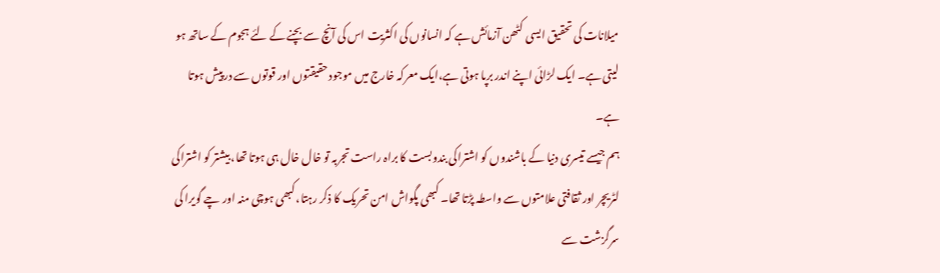میلانات کی تحقیق ایسی کٹھن آزمائش ہے کہ انسانوں کی اکثریت اس کی آنچ سے بچنے کے لئے ہجوم کے ساتھ ہو لیتی ہے۔ ایک لڑائی اپنے اندر برپا ہوتی ہے،ایک معرکہ خارج میں موجود حقیقتوں اور قوتوں سے درپیش ہوتا ہے۔
ہم جیسے تیسری دنیا کے باشندوں کو اشتراکی بندوبست کا براہ راست تجربہ تو خال خال ہی ہوتا تھا، بیشتر کو اشتراکی لٹریچر اور ثقافتی علامتوں سے واسطہ پڑتا تھا۔ کبھی پگواش امن تحریک کا ذکر رہتا، کبھی ہوچی منہ اور چے گویرا کی سرگزشت سے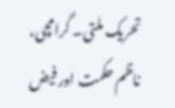تحریک ملتی۔ گرامچی، ناظم حکمت اور فیض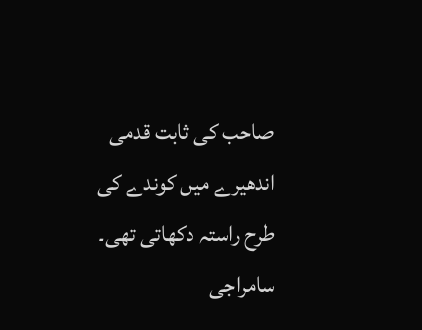صاحب کی ثابت قدمی اندھیرے میں کوندے کی طرح راستہ دکھاتی تھی۔ سامراجی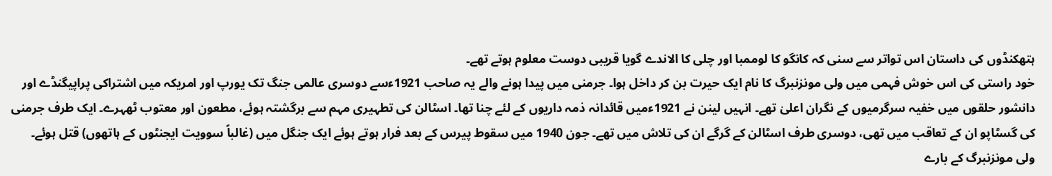ہتھکنڈوں کی داستان اس تواتر سے سنی کہ کانگو کا لوممبا اور چلی کا الاندے گویا قریبی دوست معلوم ہوتے تھے۔
خود راستی کی اس خوش فہمی میں ولی مونزنبرگ کا نام ایک حیرت بن کر داخل ہوا۔ جرمنی میں پیدا ہونے والے یہ صاحب 1921ءسے دوسری عالمی جنگ تک یورپ اور امریکہ میں اشتراکی پراپیگنڈے اور دانشور حلقوں میں خفیہ سرگرمیوں کے نگران اعلیٰ تھے۔ انہیں لینن نے 1921ءمیں قائدانہ ذمہ داریوں کے لئے چنا تھا۔ اسٹالن کی تطہیری مہم سے برگشتہ ہوئے، مطعون اور معتوب ٹھہرے۔ ایک طرف جرمنی کی گسٹاپو ان کے تعاقب میں تھی، دوسری طرف اسٹالن کے گرگے ان کی تلاش میں تھے۔ جون 1940 میں سقوط پیرس کے بعد فرار ہوتے ہوئے ایک جنگل میں (غالباً سوویت ایجنٹوں کے ہاتھوں) قتل ہوئے۔
ولی مونزنبرگ کے بارے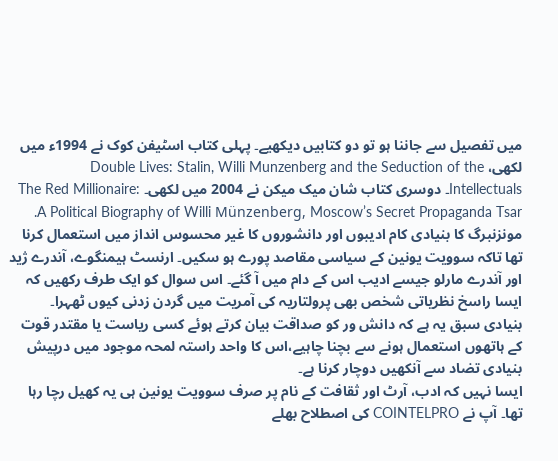میں تفصیل سے جاننا ہو تو دو کتابیں دیکھیے۔ پہلی کتاب اسٹیفن کوک نے 1994ء میں لکھی، Double Lives: Stalin, Willi Munzenberg and the Seduction of the Intellectuals۔ دوسری کتاب شان میک میکن نے 2004 میں لکھی۔ The Red Millionaire: A Political Biography of Willi Münzenberg, Moscow’s Secret Propaganda Tsar. مونزنبرگ کا بنیادی کام ادیبوں اور دانشوروں کا غیر محسوس انداز میں استعمال کرنا تھا تاکہ سوویت یونین کے سیاسی مقاصد پورے ہو سکیں۔ ارنسٹ ہیمنگوے، آندرے ژید اور آندرے مارلو جیسے ادیب اس کے دام میں آ گئے۔ اس سوال کو ایک طرف رکھیں کہ ایسا راسخ نظریاتی شخص بھی پرولتاریہ کی آمریت میں گردن زدنی کیوں ٹھہرا۔ بنیادی سبق یہ ہے کہ دانش ور کو صداقت بیان کرتے ہوئے کسی ریاست یا مقتدر قوت کے ہاتھوں استعمال ہونے سے بچنا چاہیے،اس کا واحد راستہ لمحہ موجود میں درپیش بنیادی تضاد سے آنکھیں دوچار کرنا ہے۔
ایسا نہیں کہ ادب، آرٹ اور ثقافت کے نام پر صرف سوویت یونین ہی یہ کھیل رچا رہا تھا۔ آپ نے COINTELPRO کی اصطلاح بھلے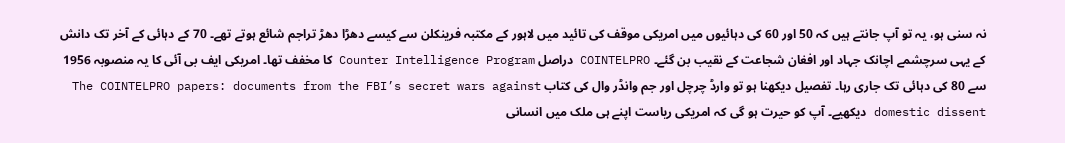نہ سنی ہو، یہ تو آپ جانتے ہیں کہ 50 اور 60 کی دہائیوں میں امریکی موقف کی تائید میں لاہور کے مکتبہ فرینکلن سے کیسے دھڑا دھڑ تراجم شائع ہوتے تھے۔ 70 کے دہائی کے آخر تک دانش کے یہی سرچشمے اچانک جہاد اور افغان شجاعت کے نقیب بن گئے۔ COINTELPRO دراصل Counter Intelligence Program کا مخفف تھا۔ امریکی ایف بی آئی کا یہ منصوبہ 1956 سے 80 کی دہائی تک جاری رہا۔ تفصیل دیکھنا ہو تو وارڈ چرچل اور جم وانڈر وال کی کتاب The COINTELPRO papers: documents from the FBI’s secret wars against domestic dissent دیکھیے۔ آپ کو حیرت ہو گی کہ امریکی ریاست اپنے ہی ملک میں انسانی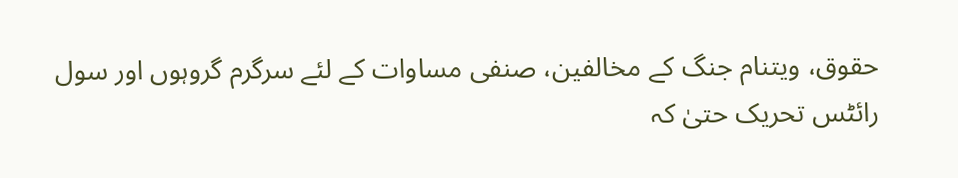حقوق، ویتنام جنگ کے مخالفین، صنفی مساوات کے لئے سرگرم گروہوں اور سول رائٹس تحریک حتیٰ کہ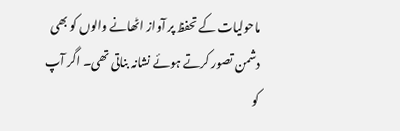ماحولیات کے تحفظ پر آواز اٹھانے والوں کو بھی دشمن تصور کرتے ہوئے نشانہ بناتی تھی۔ اگر آپ کو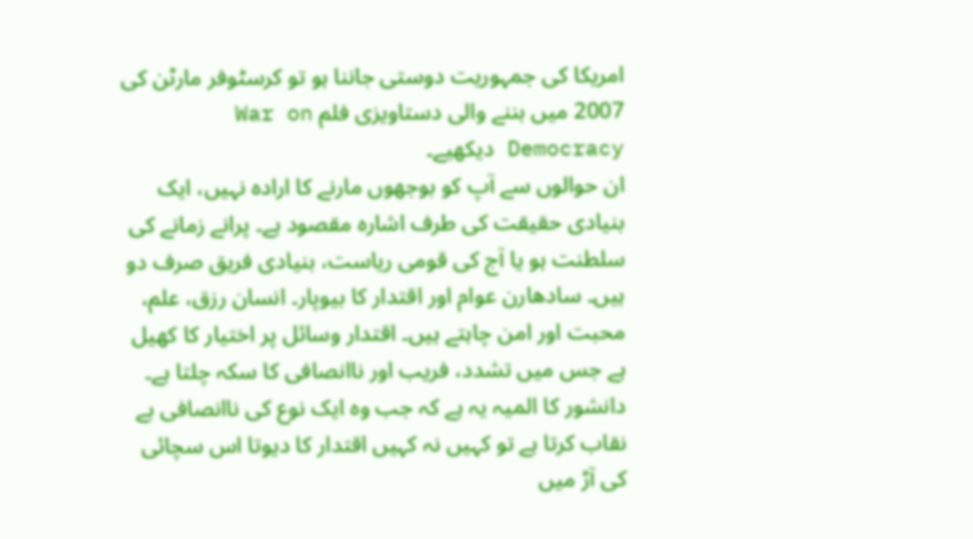امریکا کی جمہوریت دوستی جاننا ہو تو کرسٹوفر مارٹن کی 2007 میں بننے والی دستاویزی فلم War on Democracy دیکھیے۔
ان حوالوں سے آپ کو بوجھوں مارنے کا ارادہ نہیں، ایک بنیادی حقیقت کی طرف اشارہ مقصود ہے۔ پرانے زمانے کی سلطنت ہو یا آج کی قومی ریاست، بنیادی فریق صرف دو ہیں۔ سادھارن عوام اور اقتدار کا بیوپار۔ انسان رزق، علم، محبت اور امن چاہتے ہیں۔ اقتدار وسائل پر اختیار کا کھیل ہے جس میں تشدد، فریب اور ناانصافی کا سکہ چلتا ہے۔ دانشور کا المیہ یہ ہے کہ جب وہ ایک نوع کی ناانصافی بے نقاب کرتا ہے تو کہیں نہ کہیں اقتدار کا دیوتا اس سچائی کی آڑ میں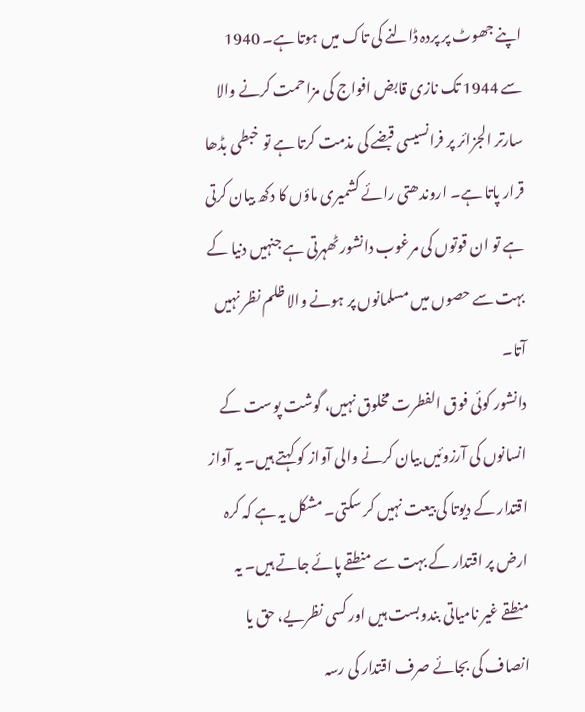اپنے جھوٹ پر پردہ ڈالنے کی تاک میں ہوتا ہے۔ 1940 سے 1944 تک نازی قابض افواج کی مزاحمت کرنے والا سارتر الجزائر پر فرانسیسی قبضے کی مذمت کرتا ہے تو خبطی بڈھا قرار پاتا ہے۔ اروندھتی رائے کشمیری ماؤں کا دکھ بیان کرتی ہے تو ان قوتوں کی مرغوب دانشور ٹھہرتی ہے جنہیں دنیا کے بہت سے حصوں میں مسلمانوں پر ہونے والا ظلم نظر نہیں آتا۔
دانشور کوئی فوق الفطرت مخلوق نہیں، گوشت پوست کے انسانوں کی آرزوئیں بیان کرنے والی آواز کو کہتے ہیں۔ یہ آواز اقتدار کے دیوتا کی بیعت نہیں کر سکتی۔ مشکل یہ ہے کہ کرہ ارض پر اقتدار کے بہت سے منطقے پائے جاتے ہیں۔ یہ منطقے غیر نامیاتی بندوبست ہیں اور کسی نظریے، حق یا انصاف کی بجائے صرف اقتدار کی رسہ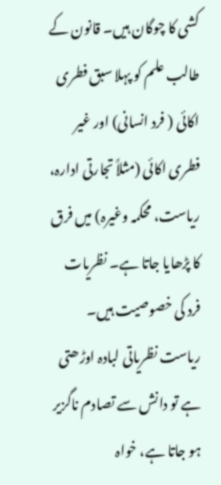کشی کا چوگان ہیں۔ قانون کے طالب علم کو پہلا سبق فطری اکائی ( فرد انسانی) اور غیر فطری اکائی (مثلاً تجارتی ادارہ، ریاست، محکمہ وغیرہ) میں فرق کا پڑھایا جاتا ہے۔ نظریات فرد کی خصوصیت ہیں۔ ریاست نظریاتی لبادہ اوڑھتی ہے تو دانش سے تصادم ناگزیر ہو جاتا ہے، خواہ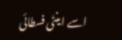اسے اینٹی فسطائی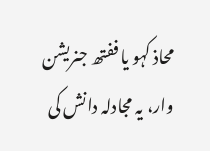محاذ کہو یا ففتھ جنریشن وار، یہ مجادلہ دانش کی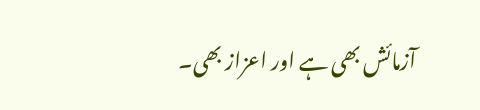آزمائش بھی ہے اور اعزاز بھی۔